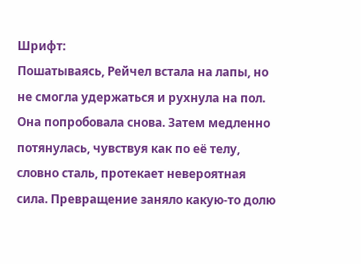Шрифт:
Пошатываясь, Рейчел встала на лапы, но не смогла удержаться и рухнула на пол. Она попробовала снова. Затем медленно потянулась, чувствуя как по её телу, словно сталь, протекает невероятная сила. Превращение заняло какую-то долю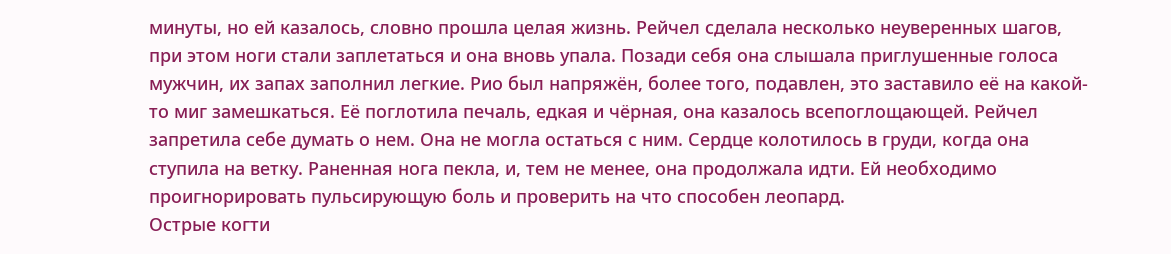минуты, но ей казалось, словно прошла целая жизнь. Рейчел сделала несколько неуверенных шагов, при этом ноги стали заплетаться и она вновь упала. Позади себя она слышала приглушенные голоса мужчин, их запах заполнил легкие. Рио был напряжён, более того, подавлен, это заставило её на какой-то миг замешкаться. Её поглотила печаль, едкая и чёрная, она казалось всепоглощающей. Рейчел запретила себе думать о нем. Она не могла остаться с ним. Сердце колотилось в груди, когда она ступила на ветку. Раненная нога пекла, и, тем не менее, она продолжала идти. Ей необходимо проигнорировать пульсирующую боль и проверить на что способен леопард.
Острые когти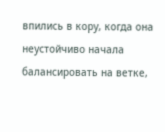впились в кору, когда она неустойчиво начала балансировать на ветке,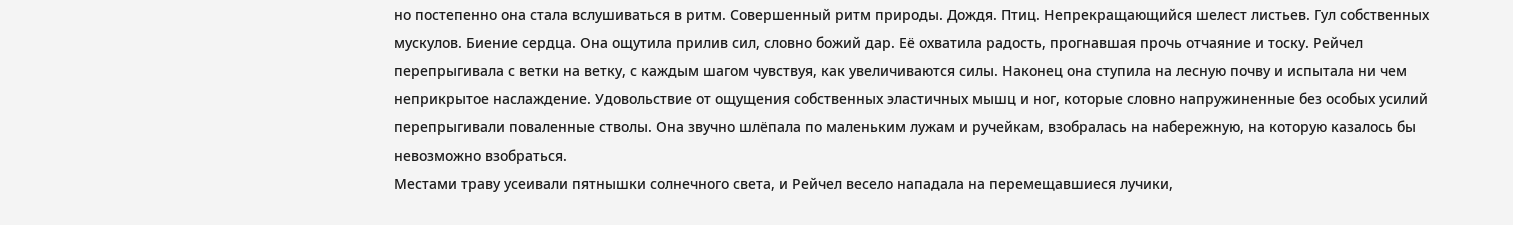но постепенно она стала вслушиваться в ритм. Совершенный ритм природы. Дождя. Птиц. Непрекращающийся шелест листьев. Гул собственных мускулов. Биение сердца. Она ощутила прилив сил, словно божий дар. Её охватила радость, прогнавшая прочь отчаяние и тоску. Рейчел перепрыгивала с ветки на ветку, с каждым шагом чувствуя, как увеличиваются силы. Наконец она ступила на лесную почву и испытала ни чем неприкрытое наслаждение. Удовольствие от ощущения собственных эластичных мышц и ног, которые словно напружиненные без особых усилий перепрыгивали поваленные стволы. Она звучно шлёпала по маленьким лужам и ручейкам, взобралась на набережную, на которую казалось бы невозможно взобраться.
Местами траву усеивали пятнышки солнечного света, и Рейчел весело нападала на перемещавшиеся лучики,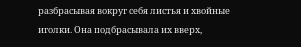разбрасывая вокруг себя листья и хвойные иголки. Она подбрасывала их вверх,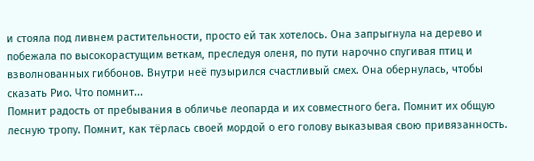и стояла под ливнем растительности, просто ей так хотелось. Она запрыгнула на дерево и побежала по высокорастущим веткам, преследуя оленя, по пути нарочно спугивая птиц и взволнованных гиббонов. Внутри неё пузырился счастливый смех. Она обернулась, чтобы сказать Рио. Что помнит...
Помнит радость от пребывания в обличье леопарда и их совместного бега. Помнит их общую лесную тропу. Помнит, как тёрлась своей мордой о его голову выказывая свою привязанность.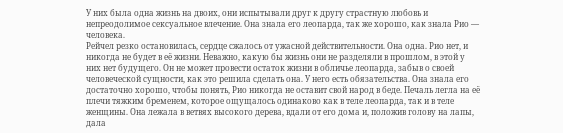У них была одна жизнь на двоих, они испытывали друг к другу страстную любовь и непреодолимое сексуальное влечение. Она знала его леопарда, так же хорошо, как знала Рио — человека.
Рейчел резко остановилась, сердце сжалось от ужасной действительности. Она одна. Рио нет, и никогда не будет в её жизни. Неважно, какую бы жизнь они не разделяли в прошлом, в этой у них нет будущего. Он не может провести остаток жизни в обличье леопарда, забыв о своей человеческой сущности, как это решила сделать она. У него есть обязательства. Она знала его достаточно хорошо, чтобы понять, Рио никогда не оставит свой народ в беде. Печаль легла на её плечи тяжким бременем, которое ощущалось одинаково как в теле леопарда, так и в теле женщины. Она лежала в ветвях высокого дерева, вдали от его дома и, положив голову на лапы, дала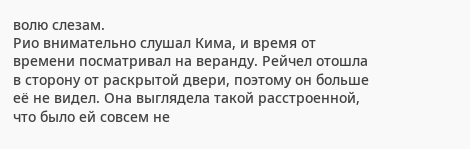волю слезам.
Рио внимательно слушал Кима, и время от времени посматривал на веранду. Рейчел отошла в сторону от раскрытой двери, поэтому он больше её не видел. Она выглядела такой расстроенной, что было ей совсем не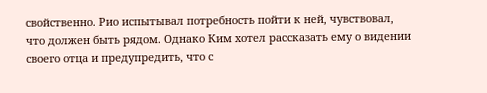свойственно. Рио испытывал потребность пойти к ней, чувствовал, что должен быть рядом. Однако Ким хотел рассказать ему о видении своего отца и предупредить, что с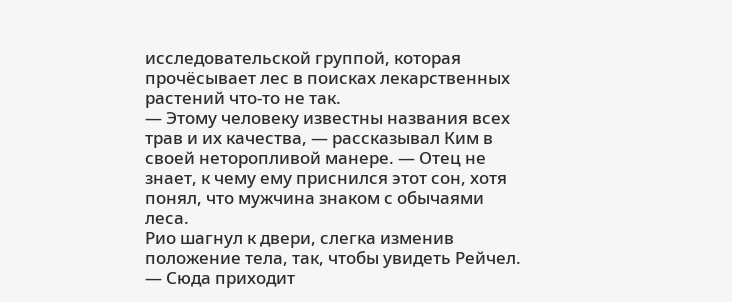исследовательской группой, которая прочёсывает лес в поисках лекарственных растений что-то не так.
— Этому человеку известны названия всех трав и их качества, — рассказывал Ким в своей неторопливой манере. — Отец не знает, к чему ему приснился этот сон, хотя понял, что мужчина знаком с обычаями леса.
Рио шагнул к двери, слегка изменив положение тела, так, чтобы увидеть Рейчел.
— Сюда приходит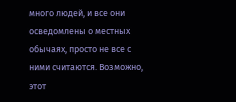много людей, и все они осведомлены о местных обычаях, просто не все с ними считаются. Возможно, этот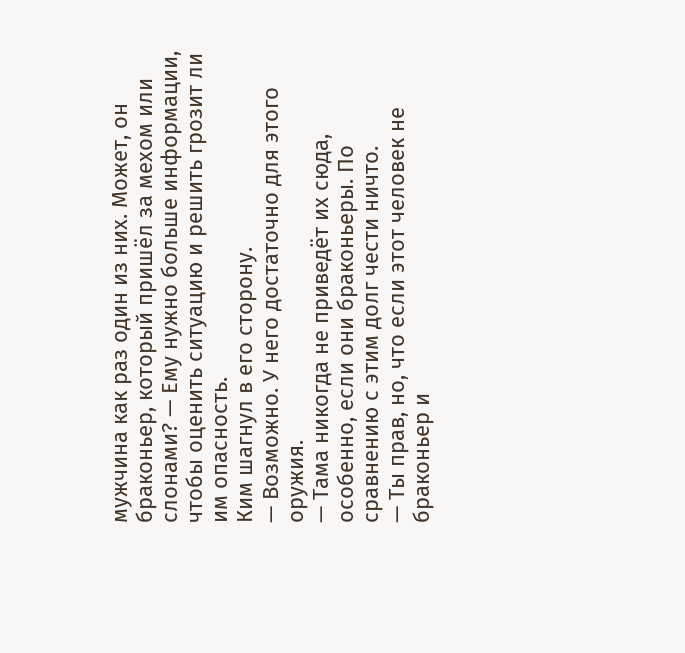мужчина как раз один из них. Может, он браконьер, который пришёл за мехом или слонами? — Ему нужно больше информации, чтобы оценить ситуацию и решить грозит ли им опасность.
Ким шагнул в его сторону.
— Возможно. У него достаточно для этого оружия.
— Тама никогда не приведёт их сюда, особенно, если они браконьеры. По сравнению с этим долг чести ничто.
— Ты прав, но, что если этот человек не браконьер и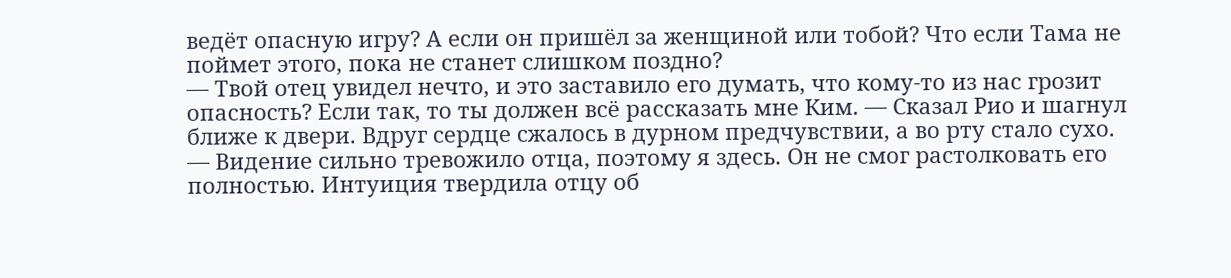ведёт опасную игру? А если он пришёл за женщиной или тобой? Что если Тама не поймет этого, пока не станет слишком поздно?
— Твой отец увидел нечто, и это заставило его думать, что кому-то из нас грозит опасность? Если так, то ты должен всё рассказать мне Ким. — Сказал Рио и шагнул ближе к двери. Вдруг сердце сжалось в дурном предчувствии, а во рту стало сухо.
— Видение сильно тревожило отца, поэтому я здесь. Он не смог растолковать его полностью. Интуиция твердила отцу об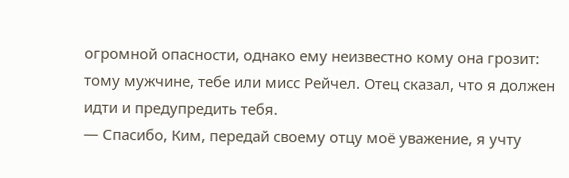огромной опасности, однако ему неизвестно кому она грозит: тому мужчине, тебе или мисс Рейчел. Отец сказал, что я должен идти и предупредить тебя.
— Спасибо, Ким, передай своему отцу моё уважение, я учту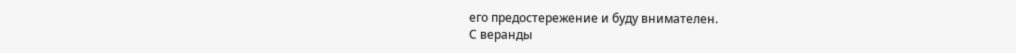его предостережение и буду внимателен.
С веранды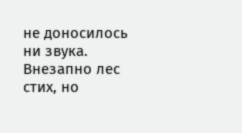не доносилось ни звука. Внезапно лес стих, но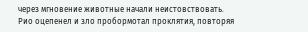через мгновение животные начали неистовствовать. Рио оцепенел и зло пробормотал проклятия, повторяя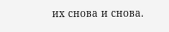их снова и снова.